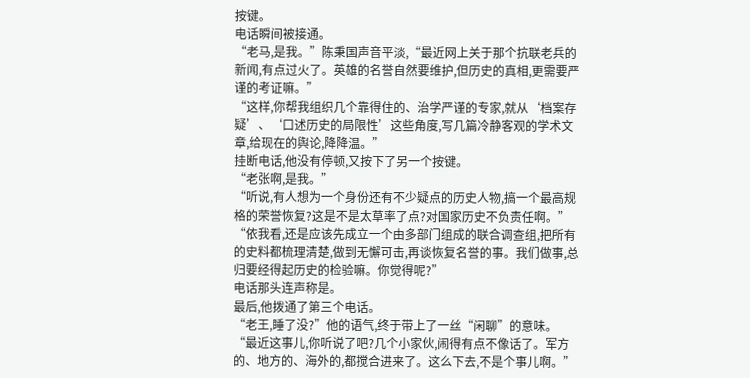按键。
电话瞬间被接通。
“老马,是我。”陈秉国声音平淡,“最近网上关于那个抗联老兵的新闻,有点过火了。英雄的名誉自然要维护,但历史的真相,更需要严谨的考证嘛。”
“这样,你帮我组织几个靠得住的、治学严谨的专家,就从‘档案存疑’、‘口述历史的局限性’这些角度,写几篇冷静客观的学术文章,给现在的舆论,降降温。”
挂断电话,他没有停顿,又按下了另一个按键。
“老张啊,是我。”
“听说,有人想为一个身份还有不少疑点的历史人物,搞一个最高规格的荣誉恢复?这是不是太草率了点?对国家历史不负责任啊。”
“依我看,还是应该先成立一个由多部门组成的联合调查组,把所有的史料都梳理清楚,做到无懈可击,再谈恢复名誉的事。我们做事,总归要经得起历史的检验嘛。你觉得呢?”
电话那头连声称是。
最后,他拨通了第三个电话。
“老王,睡了没?”他的语气,终于带上了一丝“闲聊”的意味。
“最近这事儿,你听说了吧?几个小家伙,闹得有点不像话了。军方的、地方的、海外的,都搅合进来了。这么下去,不是个事儿啊。”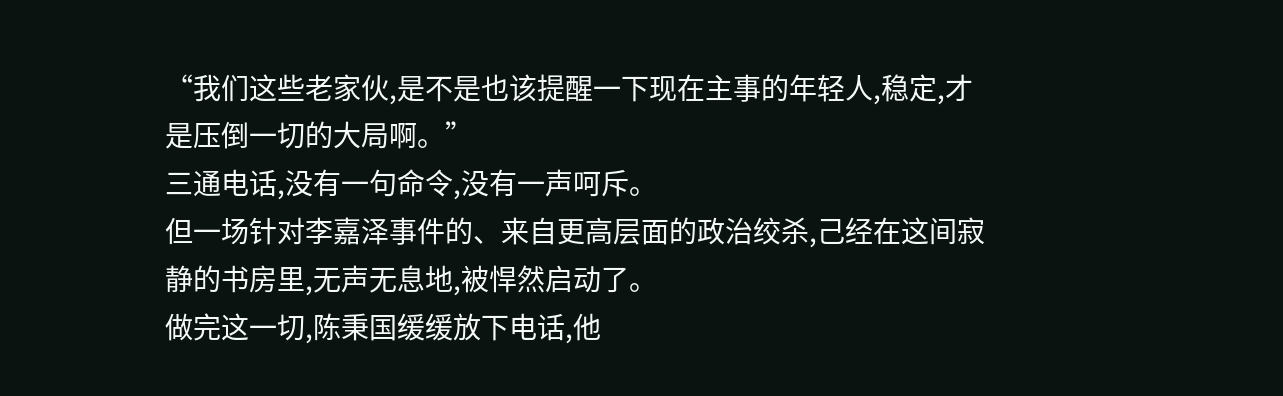“我们这些老家伙,是不是也该提醒一下现在主事的年轻人,稳定,才是压倒一切的大局啊。”
三通电话,没有一句命令,没有一声呵斥。
但一场针对李嘉泽事件的、来自更高层面的政治绞杀,己经在这间寂静的书房里,无声无息地,被悍然启动了。
做完这一切,陈秉国缓缓放下电话,他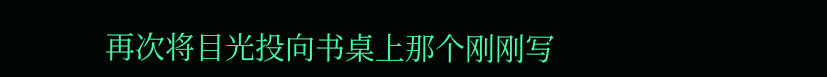再次将目光投向书桌上那个刚刚写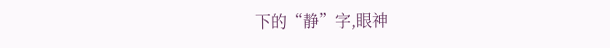下的“静”字,眼神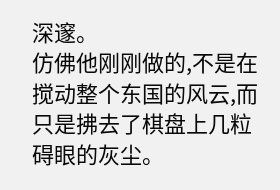深邃。
仿佛他刚刚做的,不是在搅动整个东国的风云,而只是拂去了棋盘上几粒碍眼的灰尘。